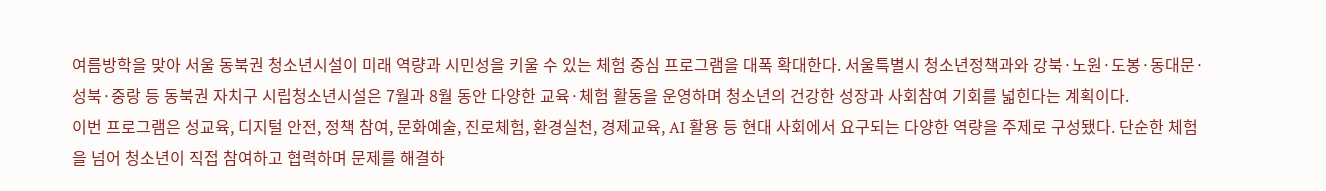여름방학을 맞아 서울 동북권 청소년시설이 미래 역량과 시민성을 키울 수 있는 체험 중심 프로그램을 대폭 확대한다. 서울특별시 청소년정책과와 강북·노원·도봉·동대문·성북·중랑 등 동북권 자치구 시립청소년시설은 7월과 8월 동안 다양한 교육·체험 활동을 운영하며 청소년의 건강한 성장과 사회참여 기회를 넓힌다는 계획이다.
이번 프로그램은 성교육, 디지털 안전, 정책 참여, 문화예술, 진로체험, 환경실천, 경제교육, AI 활용 등 현대 사회에서 요구되는 다양한 역량을 주제로 구성됐다. 단순한 체험을 넘어 청소년이 직접 참여하고 협력하며 문제를 해결하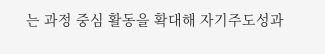는 과정 중심 활동을 확대해 자기주도성과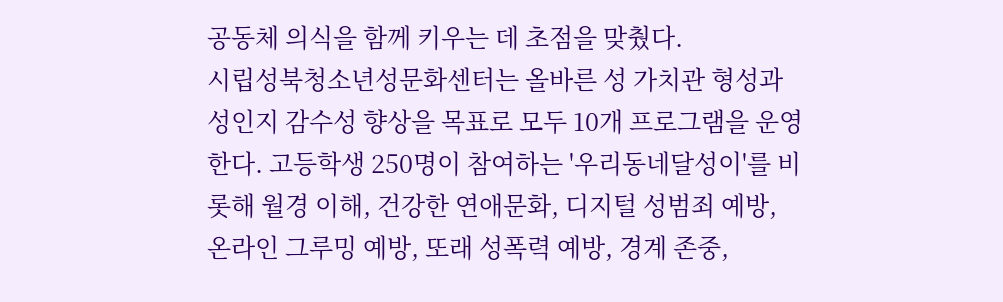공동체 의식을 함께 키우는 데 초점을 맞췄다.
시립성북청소년성문화센터는 올바른 성 가치관 형성과 성인지 감수성 향상을 목표로 모두 10개 프로그램을 운영한다. 고등학생 250명이 참여하는 '우리동네달성이'를 비롯해 월경 이해, 건강한 연애문화, 디지털 성범죄 예방, 온라인 그루밍 예방, 또래 성폭력 예방, 경계 존중,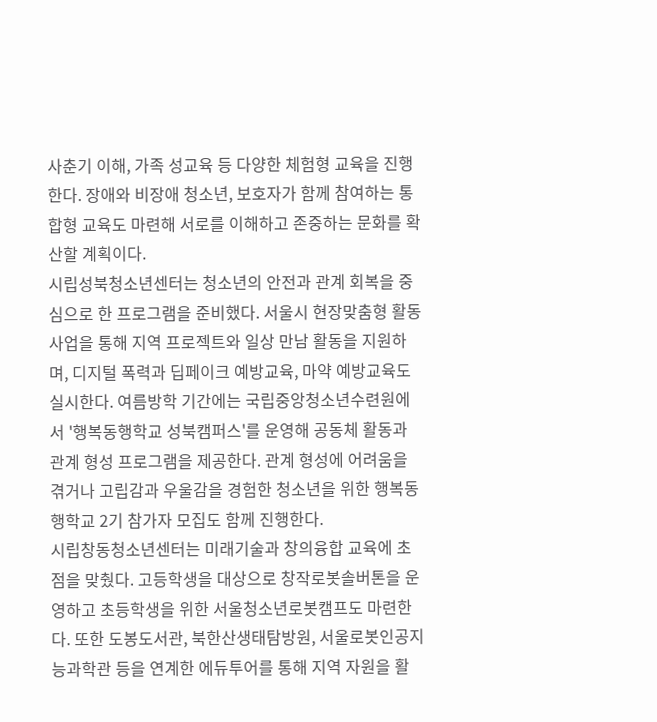사춘기 이해, 가족 성교육 등 다양한 체험형 교육을 진행한다. 장애와 비장애 청소년, 보호자가 함께 참여하는 통합형 교육도 마련해 서로를 이해하고 존중하는 문화를 확산할 계획이다.
시립성북청소년센터는 청소년의 안전과 관계 회복을 중심으로 한 프로그램을 준비했다. 서울시 현장맞춤형 활동사업을 통해 지역 프로젝트와 일상 만남 활동을 지원하며, 디지털 폭력과 딥페이크 예방교육, 마약 예방교육도 실시한다. 여름방학 기간에는 국립중앙청소년수련원에서 '행복동행학교 성북캠퍼스'를 운영해 공동체 활동과 관계 형성 프로그램을 제공한다. 관계 형성에 어려움을 겪거나 고립감과 우울감을 경험한 청소년을 위한 행복동행학교 2기 참가자 모집도 함께 진행한다.
시립창동청소년센터는 미래기술과 창의융합 교육에 초점을 맞췄다. 고등학생을 대상으로 창작로봇솔버톤을 운영하고 초등학생을 위한 서울청소년로봇캠프도 마련한다. 또한 도봉도서관, 북한산생태탐방원, 서울로봇인공지능과학관 등을 연계한 에듀투어를 통해 지역 자원을 활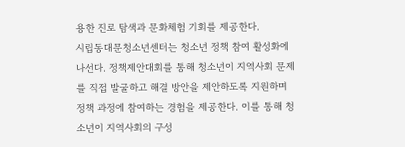용한 진로 탐색과 문화체험 기회를 제공한다.
시립동대문청소년센터는 청소년 정책 참여 활성화에 나선다. 정책제안대회를 통해 청소년이 지역사회 문제를 직접 발굴하고 해결 방안을 제안하도록 지원하며 정책 과정에 참여하는 경험을 제공한다. 이를 통해 청소년이 지역사회의 구성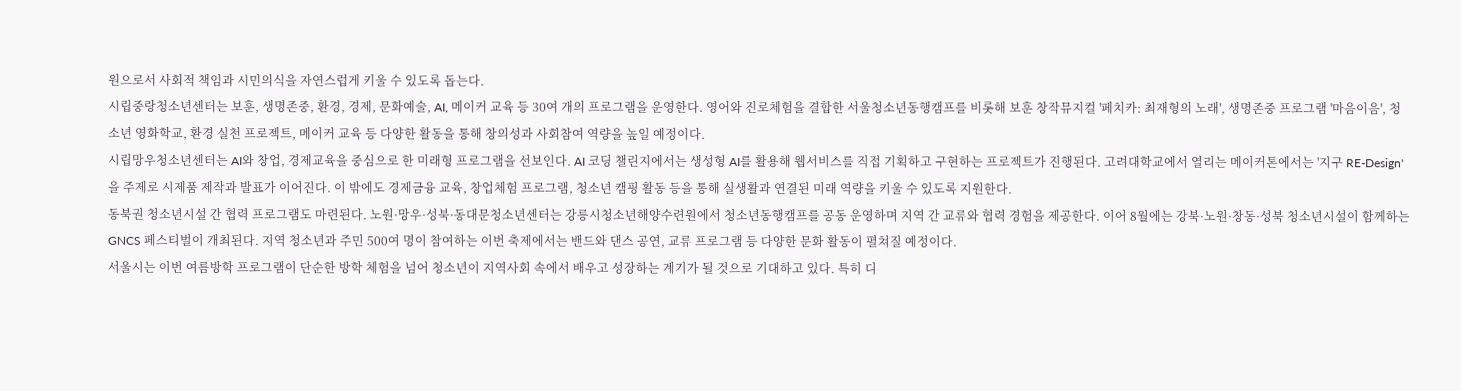원으로서 사회적 책임과 시민의식을 자연스럽게 키울 수 있도록 돕는다.
시립중랑청소년센터는 보훈, 생명존중, 환경, 경제, 문화예술, AI, 메이커 교육 등 30여 개의 프로그램을 운영한다. 영어와 진로체험을 결합한 서울청소년동행캠프를 비롯해 보훈 창작뮤지컬 '페치카: 최재형의 노래', 생명존중 프로그램 '마음이음', 청소년 영화학교, 환경 실천 프로젝트, 메이커 교육 등 다양한 활동을 통해 창의성과 사회참여 역량을 높일 예정이다.
시립망우청소년센터는 AI와 창업, 경제교육을 중심으로 한 미래형 프로그램을 선보인다. AI 코딩 챌린지에서는 생성형 AI를 활용해 웹서비스를 직접 기획하고 구현하는 프로젝트가 진행된다. 고려대학교에서 열리는 메이커톤에서는 '지구 RE-Design'을 주제로 시제품 제작과 발표가 이어진다. 이 밖에도 경제금융 교육, 창업체험 프로그램, 청소년 캠핑 활동 등을 통해 실생활과 연결된 미래 역량을 키울 수 있도록 지원한다.
동북권 청소년시설 간 협력 프로그램도 마련된다. 노원·망우·성북·동대문청소년센터는 강릉시청소년해양수련원에서 청소년동행캠프를 공동 운영하며 지역 간 교류와 협력 경험을 제공한다. 이어 8월에는 강북·노원·창동·성북 청소년시설이 함께하는 GNCS 페스티벌이 개최된다. 지역 청소년과 주민 500여 명이 참여하는 이번 축제에서는 밴드와 댄스 공연, 교류 프로그램 등 다양한 문화 활동이 펼쳐질 예정이다.
서울시는 이번 여름방학 프로그램이 단순한 방학 체험을 넘어 청소년이 지역사회 속에서 배우고 성장하는 계기가 될 것으로 기대하고 있다. 특히 디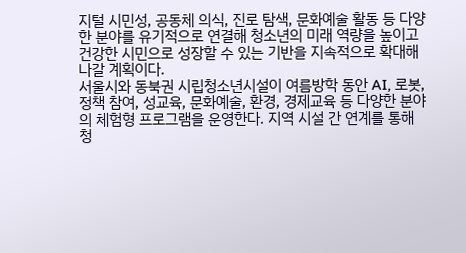지털 시민성, 공동체 의식, 진로 탐색, 문화예술 활동 등 다양한 분야를 유기적으로 연결해 청소년의 미래 역량을 높이고 건강한 시민으로 성장할 수 있는 기반을 지속적으로 확대해 나갈 계획이다.
서울시와 동북권 시립청소년시설이 여름방학 동안 AI, 로봇, 정책 참여, 성교육, 문화예술, 환경, 경제교육 등 다양한 분야의 체험형 프로그램을 운영한다. 지역 시설 간 연계를 통해 청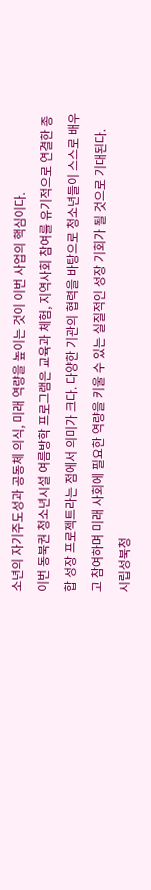소년의 자기주도성과 공동체 의식, 미래 역량을 높이는 것이 이번 사업의 핵심이다.
이번 동북권 청소년시설 여름방학 프로그램은 교육과 체험, 지역사회 참여를 유기적으로 연결한 종합 성장 프로젝트라는 점에서 의미가 크다. 다양한 기관의 협력을 바탕으로 청소년들이 스스로 배우고 참여하며 미래 사회에 필요한 역량을 키울 수 있는 실질적인 성장 기회가 될 것으로 기대된다.
시립성북청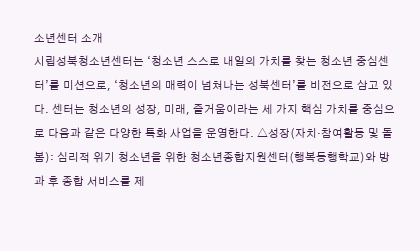소년센터 소개
시립성북청소년센터는 ‘청소년 스스로 내일의 가치를 찾는 청소년 중심센터’를 미션으로, ‘청소년의 매력이 넘쳐나는 성북센터’를 비전으로 삼고 있다. 센터는 청소년의 성장, 미래, 즐거움이라는 세 가지 핵심 가치를 중심으로 다음과 같은 다양한 특화 사업을 운영한다. △성장(자치·참여활동 및 돌봄): 심리적 위기 청소년을 위한 청소년종합지원센터(행복동행학교)와 방과 후 종합 서비스를 제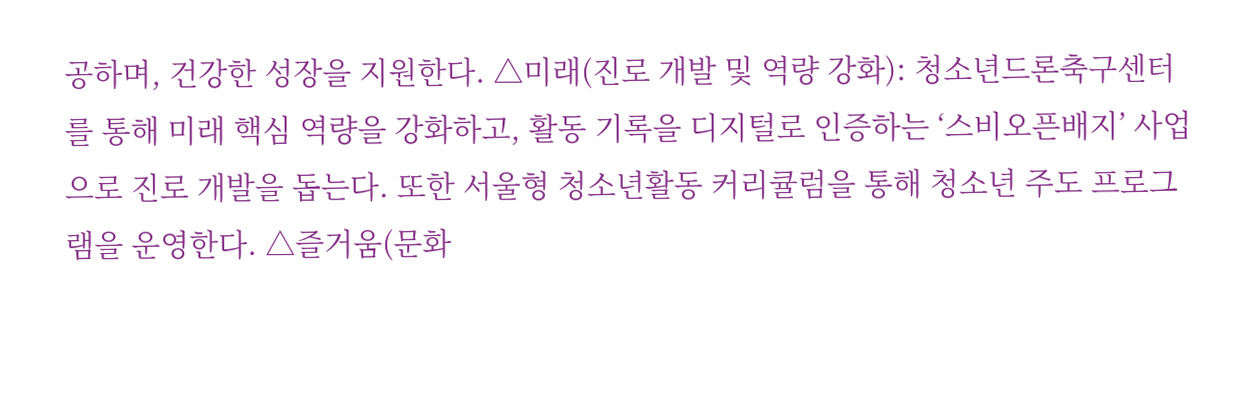공하며, 건강한 성장을 지원한다. △미래(진로 개발 및 역량 강화): 청소년드론축구센터를 통해 미래 핵심 역량을 강화하고, 활동 기록을 디지털로 인증하는 ‘스비오픈배지’ 사업으로 진로 개발을 돕는다. 또한 서울형 청소년활동 커리큘럼을 통해 청소년 주도 프로그램을 운영한다. △즐거움(문화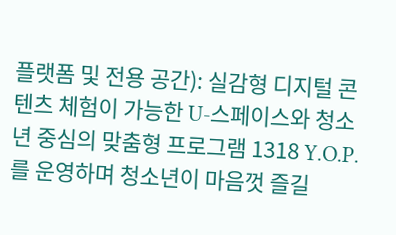플랫폼 및 전용 공간): 실감형 디지털 콘텐츠 체험이 가능한 U-스페이스와 청소년 중심의 맞춤형 프로그램 1318 Y.O.P.를 운영하며 청소년이 마음껏 즐길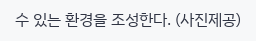수 있는 환경을 조성한다. (사진제공)